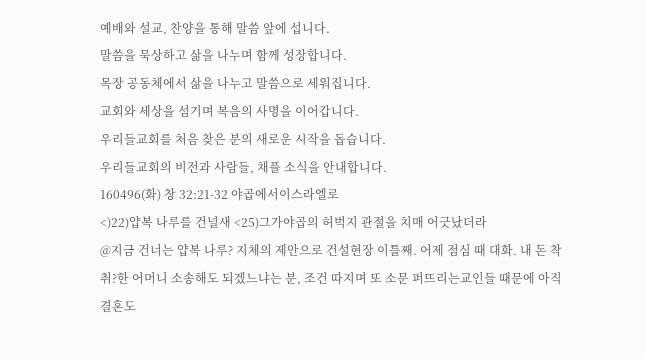예배와 설교, 찬양을 통해 말씀 앞에 섭니다.
말씀을 묵상하고 삶을 나누며 함께 성장합니다.
목장 공동체에서 삶을 나누고 말씀으로 세워집니다.
교회와 세상을 섬기며 복음의 사명을 이어갑니다.
우리들교회를 처음 찾은 분의 새로운 시작을 돕습니다.
우리들교회의 비전과 사람들, 채플 소식을 안내합니다.
160496(화) 창 32:21-32 야곱에서이스라엘로
<)22)얍복 나루를 건널새 <25)그가야곱의 허벅지 관절을 치매 어긋났더라
@지금 건너는 얍복 나루? 지체의 제안으로 건설현장 이틀째. 어제 점심 때 대화. 내 돈 착취?한 어머니 소송해도 되겠느냐는 분, 조건 따지며 또 소문 퍼뜨리는교인들 때문에 아직 결혼도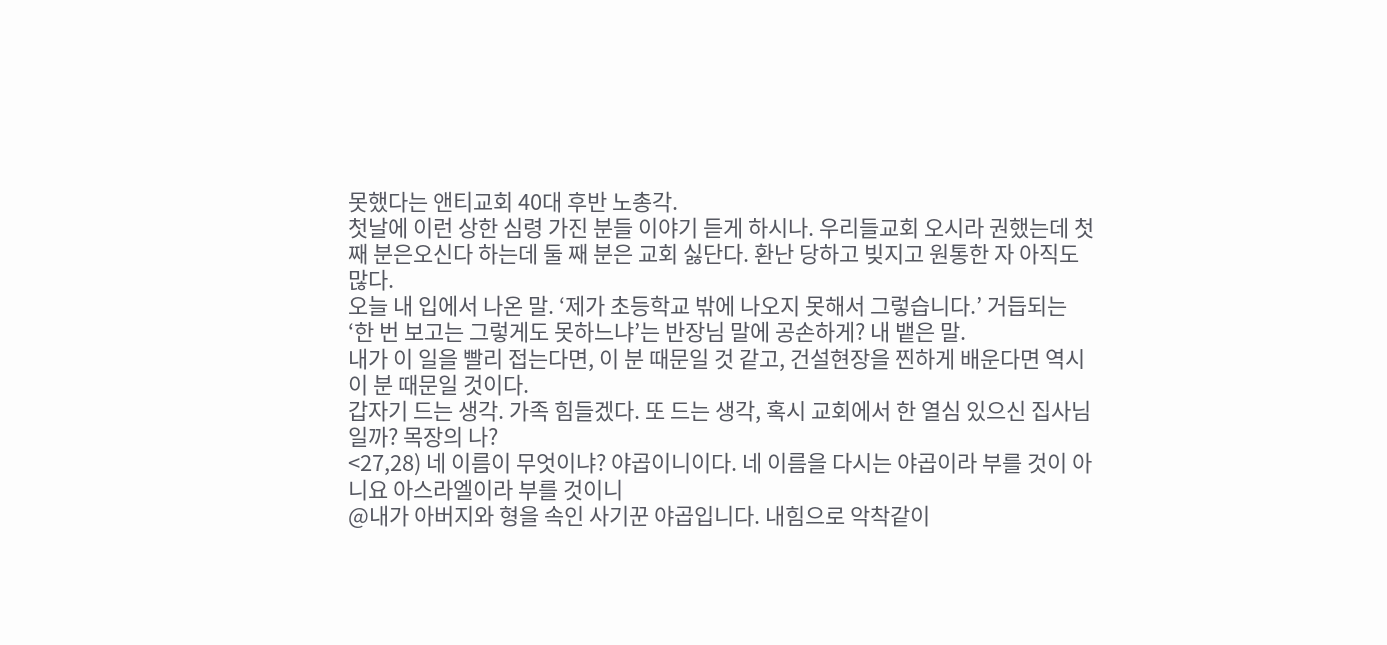못했다는 앤티교회 40대 후반 노총각.
첫날에 이런 상한 심령 가진 분들 이야기 듣게 하시나. 우리들교회 오시라 권했는데 첫째 분은오신다 하는데 둘 째 분은 교회 싫단다. 환난 당하고 빚지고 원통한 자 아직도 많다.
오늘 내 입에서 나온 말. ‘제가 초등학교 밖에 나오지 못해서 그렇습니다.’ 거듭되는 ‘한 번 보고는 그렇게도 못하느냐’는 반장님 말에 공손하게? 내 뱉은 말.
내가 이 일을 빨리 접는다면, 이 분 때문일 것 같고, 건설현장을 찐하게 배운다면 역시 이 분 때문일 것이다.
갑자기 드는 생각. 가족 힘들겠다. 또 드는 생각, 혹시 교회에서 한 열심 있으신 집사님일까? 목장의 나?
<27,28) 네 이름이 무엇이냐? 야곱이니이다. 네 이름을 다시는 야곱이라 부를 것이 아니요 아스라엘이라 부를 것이니
@내가 아버지와 형을 속인 사기꾼 야곱입니다. 내힘으로 악착같이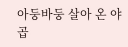아둥바둥 살아 온 야곱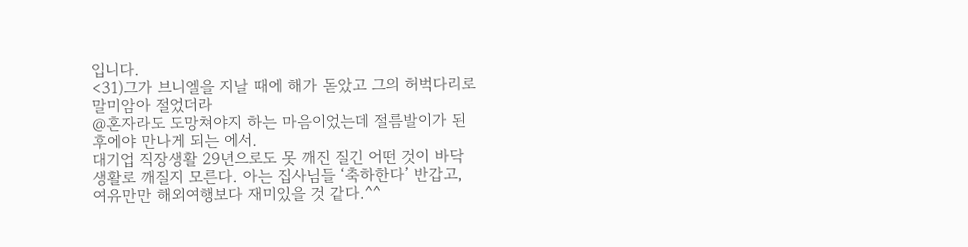입니다.
<31)그가 브니엘을 지날 때에 해가 돋았고 그의 허벅다리로 말미암아 절었더라
@혼자라도 도망쳐야지 하는 마음이었는데 절름발이가 된 후에야 만나게 되는 에서.
대기업 직장생활 29년으로도 못 깨진 질긴 어떤 것이 바닥 생활로 깨질지 모른다. 아는 집사님들 ‘축하한다’ 반갑고, 여유만만 해외여행보다 재미있을 것 같다.^^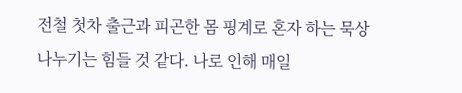전철 첫차 출근과 피곤한 몸 핑계로 혼자 하는 묵상 나누기는 힘들 것 같다. 나로 인해 매일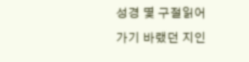성경 몇 구절읽어 가기 바랬던 지인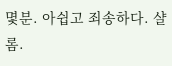몇분. 아쉽고 죄송하다. 샬롬.